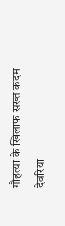गौहत्या के खिलाफ सख्त कदम
देवरिया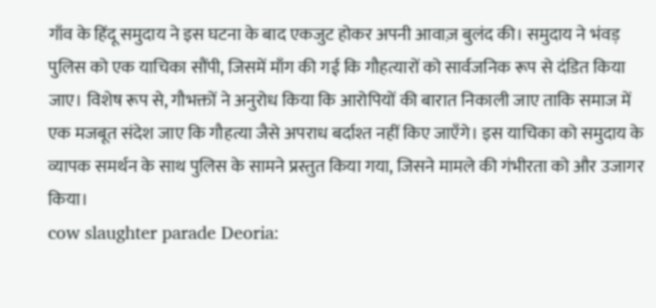गाँव के हिंदू समुदाय ने इस घटना के बाद एकजुट होकर अपनी आवाज़ बुलंद की। समुदाय ने भंवड़ पुलिस को एक याचिका सौंपी, जिसमें माँग की गई कि गौहत्यारों को सार्वजनिक रूप से दंडित किया जाए। विशेष रूप से, गौभक्तों ने अनुरोध किया कि आरोपियों की बारात निकाली जाए ताकि समाज में एक मजबूत संदेश जाए कि गौहत्या जैसे अपराध बर्दाश्त नहीं किए जाएँगे। इस याचिका को समुदाय के व्यापक समर्थन के साथ पुलिस के सामने प्रस्तुत किया गया, जिसने मामले की गंभीरता को और उजागर किया।
cow slaughter parade Deoria: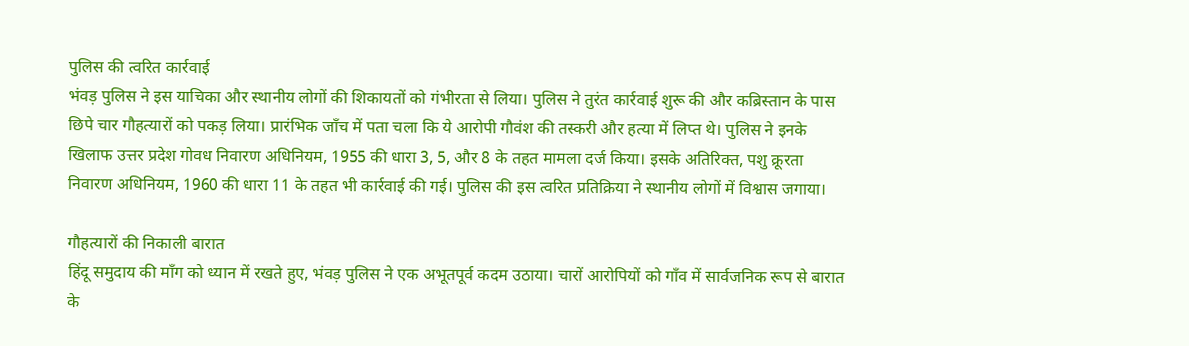पुलिस की त्वरित कार्रवाई
भंवड़ पुलिस ने इस याचिका और स्थानीय लोगों की शिकायतों को गंभीरता से लिया। पुलिस ने तुरंत कार्रवाई शुरू की और कब्रिस्तान के पास छिपे चार गौहत्यारों को पकड़ लिया। प्रारंभिक जाँच में पता चला कि ये आरोपी गौवंश की तस्करी और हत्या में लिप्त थे। पुलिस ने इनके खिलाफ उत्तर प्रदेश गोवध निवारण अधिनियम, 1955 की धारा 3, 5, और 8 के तहत मामला दर्ज किया। इसके अतिरिक्त, पशु क्रूरता निवारण अधिनियम, 1960 की धारा 11 के तहत भी कार्रवाई की गई। पुलिस की इस त्वरित प्रतिक्रिया ने स्थानीय लोगों में विश्वास जगाया।

गौहत्यारों की निकाली बारात
हिंदू समुदाय की माँग को ध्यान में रखते हुए, भंवड़ पुलिस ने एक अभूतपूर्व कदम उठाया। चारों आरोपियों को गाँव में सार्वजनिक रूप से बारात के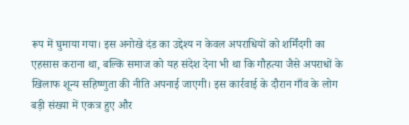रूप में घुमाया गया। इस अनोखे दंड का उद्देश्य न केवल अपराधियों को शर्मिंदगी का एहसास कराना था, बल्कि समाज को यह संदेश देना भी था कि गौहत्या जैसे अपराधों के खिलाफ शून्य सहिष्णुता की नीति अपनाई जाएगी। इस कार्रवाई के दौरान गाँव के लोग बड़ी संख्या में एकत्र हुए और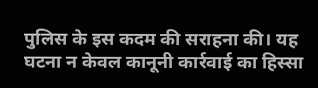पुलिस के इस कदम की सराहना की। यह घटना न केवल कानूनी कार्रवाई का हिस्सा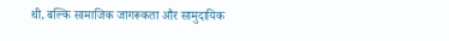थी, बल्कि सामाजिक जागरूकता और सामुदायिक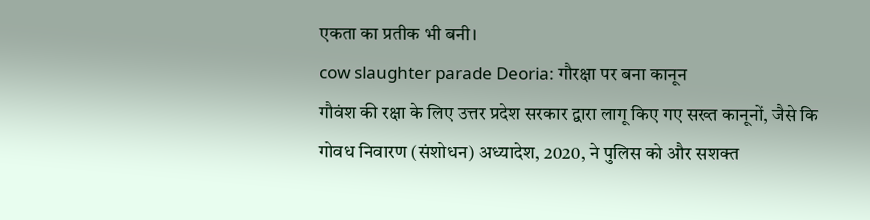एकता का प्रतीक भी बनी।
cow slaughter parade Deoria: गौरक्षा पर बना कानून
गौवंश की रक्षा के लिए उत्तर प्रदेश सरकार द्वारा लागू किए गए सख्त कानूनों, जैसे कि गोवध निवारण (संशोधन) अध्यादेश, 2020, ने पुलिस को और सशक्त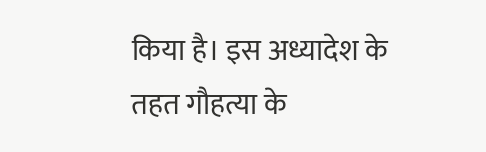किया है। इस अध्यादेश के तहत गौहत्या के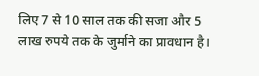लिए 7 से 10 साल तक की सजा और 5 लाख रुपये तक के जुर्माने का प्रावधान है।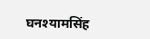घनश्यामसिंह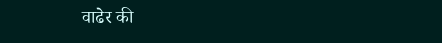वाढेर की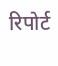रिपोर्ट